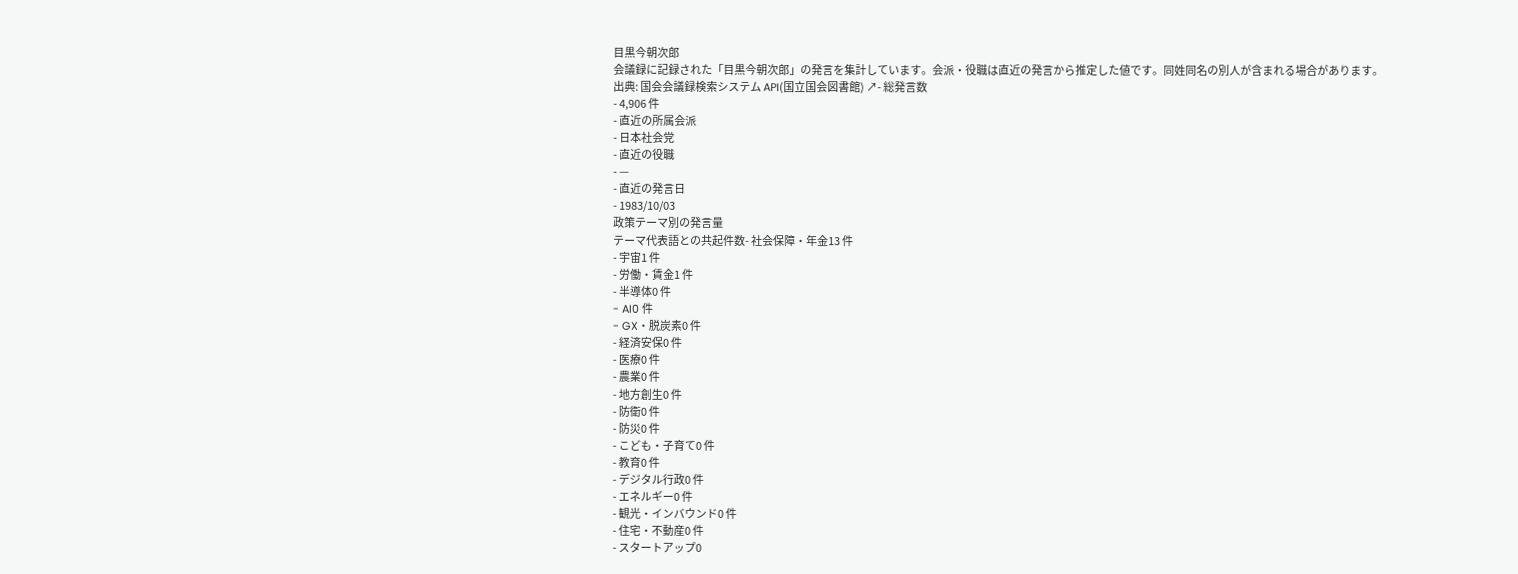目黒今朝次郎
会議録に記録された「目黒今朝次郎」の発言を集計しています。会派・役職は直近の発言から推定した値です。同姓同名の別人が含まれる場合があります。
出典: 国会会議録検索システム API(国立国会図書館) ↗- 総発言数
- 4,906 件
- 直近の所属会派
- 日本社会党
- 直近の役職
- —
- 直近の発言日
- 1983/10/03
政策テーマ別の発言量
テーマ代表語との共起件数- 社会保障・年金13 件
- 宇宙1 件
- 労働・賃金1 件
- 半導体0 件
- AI0 件
- GX・脱炭素0 件
- 経済安保0 件
- 医療0 件
- 農業0 件
- 地方創生0 件
- 防衛0 件
- 防災0 件
- こども・子育て0 件
- 教育0 件
- デジタル行政0 件
- エネルギー0 件
- 観光・インバウンド0 件
- 住宅・不動産0 件
- スタートアップ0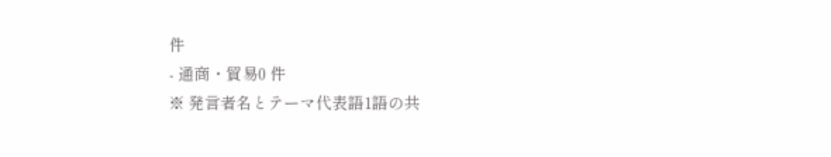件
- 通商・貿易0 件
※ 発言者名とテーマ代表語1語の共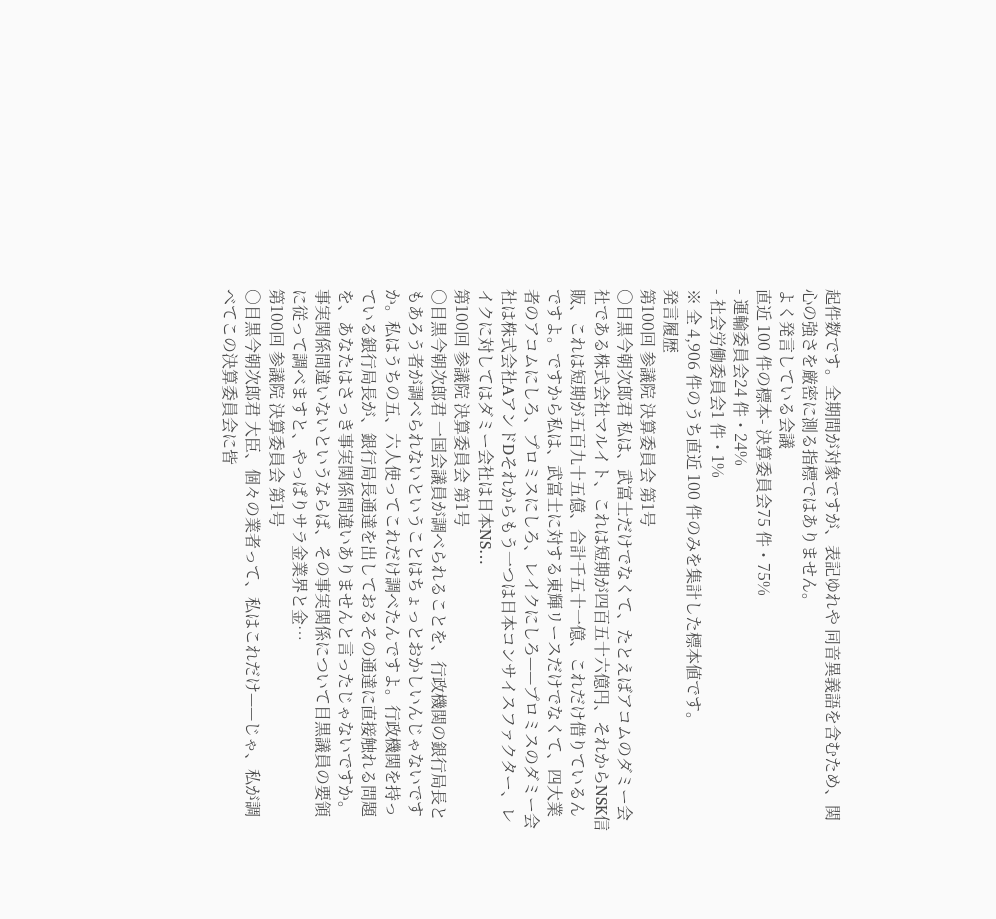起件数です。全期間が対象ですが、表記ゆれや 同音異義語を含むため、関心の強さを厳密に測る指標ではありません。
よく発言している会議
直近 100 件の標本- 決算委員会75 件・75%
- 運輸委員会24 件・24%
- 社会労働委員会1 件・1%
※ 全 4,906 件のうち直近 100 件のみを集計した標本値です。
発言履歴
第100回 参議院 決算委員会 第1号
○目黒今朝次郎君 私は、武富士だけでなくて、たとえばアコムのダミー会社である株式会社マルイト、これは短期が四百五十六億円、それからNSK信販、これは短期が五百九十五億、合計千五十一億、これだけ借りているんですよ。ですから私は、武富士に対する東輝リースだけでなくて、四大業者のアコムにしろ、プロミスにしろ、レイクにしろ——プロミスのダミー会社は株式会社AアンドDそれからもう一つは日本コンサイスファクター、レイクに対してはダミー会社は日本NS…
第100回 参議院 決算委員会 第1号
○目黒今朝次郎君 一国会議員が調べられることを、行政機関の銀行局長ともあろう者が調べられないということはちょっとおかしいんじゃないですか。私はうちの五、六人使ってこれだけ調べたんですよ。行政機関を持っている銀行局長が、銀行局長通達を出しておるその通達に直接触れる問題を、あなたはさっき事実関係間違いありませんと言ったじゃないですか。事実関係間違いないというならば、その事実関係について目黒議員の要領に従って調べますと、やっぱりサラ金業界と金…
第100回 参議院 決算委員会 第1号
○目黒今朝次郎君 大臣、個々の業者って、私はこれだけ——じゃ、私が調べてこの決算委員会に皆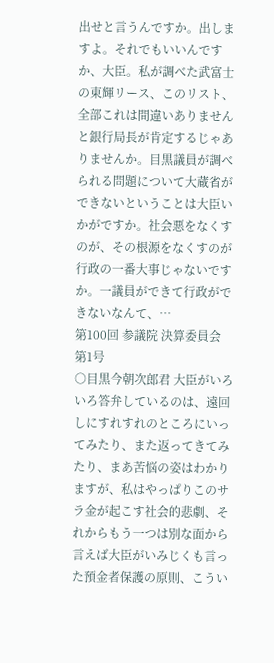出せと言うんですか。出しますよ。それでもいいんですか、大臣。私が調べた武富士の東輝リース、このリスト、全部これは間違いありませんと銀行局長が肯定するじゃありませんか。目黒議員が調べられる問題について大蔵省ができないということは大臣いかがですか。社会悪をなくすのが、その根源をなくすのが行政の一番大事じゃないですか。一議員ができて行政ができないなんて、…
第100回 参議院 決算委員会 第1号
○目黒今朝次郎君 大臣がいろいろ答弁しているのは、遠回しにすれすれのところにいってみたり、また返ってきてみたり、まあ苦悩の姿はわかりますが、私はやっぱりこのサラ金が起こす社会的悲劇、それからもう一つは別な面から言えば大臣がいみじくも言った預金者保護の原則、こうい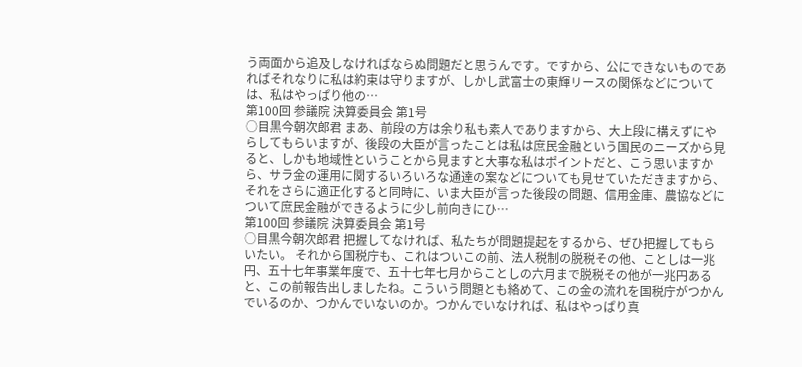う両面から追及しなければならぬ問題だと思うんです。ですから、公にできないものであればそれなりに私は約束は守りますが、しかし武富士の東輝リースの関係などについては、私はやっぱり他の…
第100回 参議院 決算委員会 第1号
○目黒今朝次郎君 まあ、前段の方は余り私も素人でありますから、大上段に構えずにやらしてもらいますが、後段の大臣が言ったことは私は庶民金融という国民のニーズから見ると、しかも地域性ということから見ますと大事な私はポイントだと、こう思いますから、サラ金の運用に関するいろいろな通達の案などについても見せていただきますから、それをさらに適正化すると同時に、いま大臣が言った後段の問題、信用金庫、農協などについて庶民金融ができるように少し前向きにひ…
第100回 参議院 決算委員会 第1号
○目黒今朝次郎君 把握してなければ、私たちが問題提起をするから、ぜひ把握してもらいたい。 それから国税庁も、これはついこの前、法人税制の脱税その他、ことしは一兆円、五十七年事業年度で、五十七年七月からことしの六月まで脱税その他が一兆円あると、この前報告出しましたね。こういう問題とも絡めて、この金の流れを国税庁がつかんでいるのか、つかんでいないのか。つかんでいなければ、私はやっぱり真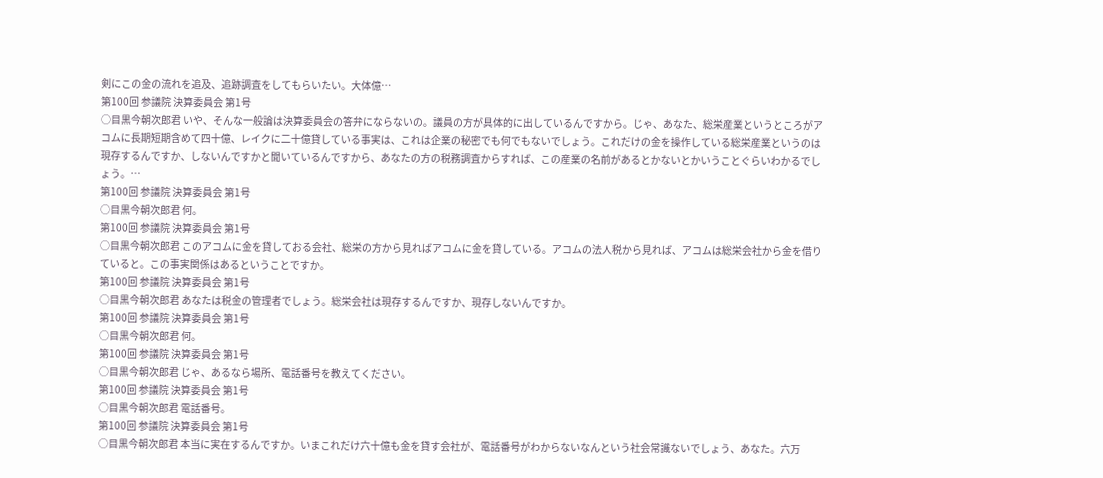剣にこの金の流れを追及、追跡調査をしてもらいたい。大体億…
第100回 参議院 決算委員会 第1号
○目黒今朝次郎君 いや、そんな一般論は決算委員会の答弁にならないの。議員の方が具体的に出しているんですから。じゃ、あなた、総栄産業というところがアコムに長期短期含めて四十億、レイクに二十億貸している事実は、これは企業の秘密でも何でもないでしょう。これだけの金を操作している総栄産業というのは現存するんですか、しないんですかと聞いているんですから、あなたの方の税務調査からすれば、この産業の名前があるとかないとかいうことぐらいわかるでしょう。…
第100回 参議院 決算委員会 第1号
○目黒今朝次郎君 何。
第100回 参議院 決算委員会 第1号
○目黒今朝次郎君 このアコムに金を貸しておる会社、総栄の方から見ればアコムに金を貸している。アコムの法人税から見れば、アコムは総栄会社から金を借りていると。この事実関係はあるということですか。
第100回 参議院 決算委員会 第1号
○目黒今朝次郎君 あなたは税金の管理者でしょう。総栄会社は現存するんですか、現存しないんですか。
第100回 参議院 決算委員会 第1号
○目黒今朝次郎君 何。
第100回 参議院 決算委員会 第1号
○目黒今朝次郎君 じゃ、あるなら場所、電話番号を教えてください。
第100回 参議院 決算委員会 第1号
○目黒今朝次郎君 電話番号。
第100回 参議院 決算委員会 第1号
○目黒今朝次郎君 本当に実在するんですか。いまこれだけ六十億も金を貸す会社が、電話番号がわからないなんという社会常識ないでしょう、あなた。六万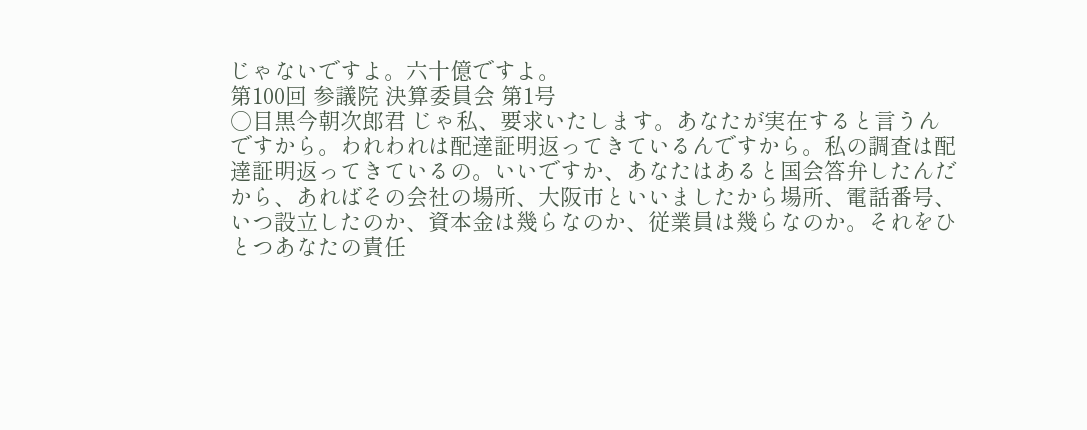じゃないですよ。六十億ですよ。
第100回 参議院 決算委員会 第1号
○目黒今朝次郎君 じゃ私、要求いたします。あなたが実在すると言うんですから。われわれは配達証明返ってきているんですから。私の調査は配達証明返ってきているの。いいですか、あなたはあると国会答弁したんだから、あればその会社の場所、大阪市といいましたから場所、電話番号、いつ設立したのか、資本金は幾らなのか、従業員は幾らなのか。それをひとつあなたの責任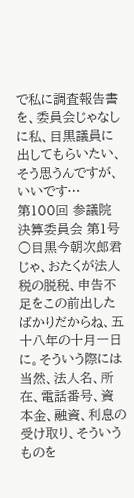で私に調査報告書を、委員会じゃなしに私、目黒議員に出してもらいたい、そう思うんですが、いいです…
第100回 参議院 決算委員会 第1号
○目黒今朝次郎君 じゃ、おたくが法人税の脱税、申告不足をこの前出したばかりだからね、五十八年の十月一日に。そういう際には当然、法人名、所在、電話番号、資本金、融資、利息の受け取り、そういうものを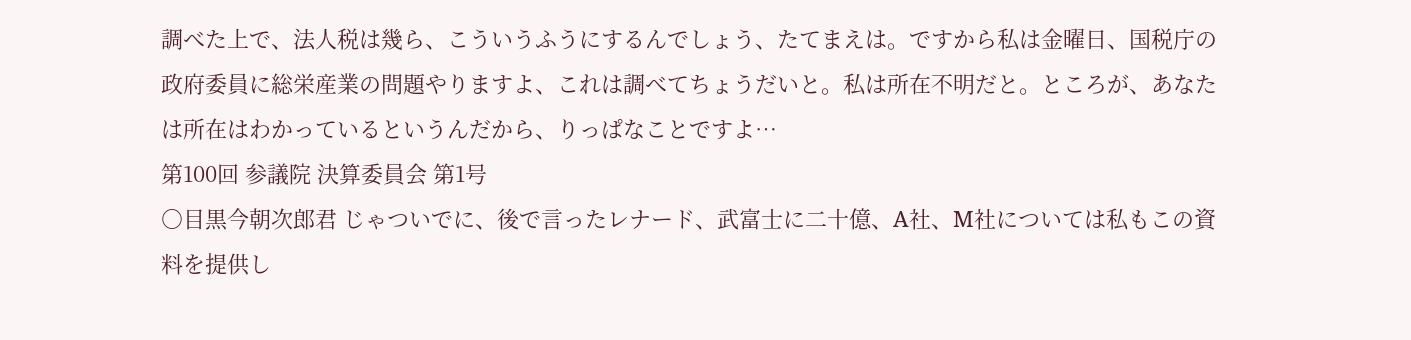調べた上で、法人税は幾ら、こういうふうにするんでしょう、たてまえは。ですから私は金曜日、国税庁の政府委員に総栄産業の問題やりますよ、これは調べてちょうだいと。私は所在不明だと。ところが、あなたは所在はわかっているというんだから、りっぱなことですよ…
第100回 参議院 決算委員会 第1号
○目黒今朝次郎君 じゃついでに、後で言ったレナード、武富士に二十億、A社、M社については私もこの資料を提供し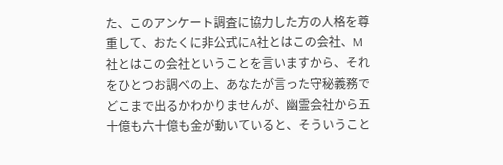た、このアンケート調査に協力した方の人格を尊重して、おたくに非公式にA社とはこの会社、M社とはこの会社ということを言いますから、それをひとつお調べの上、あなたが言った守秘義務でどこまで出るかわかりませんが、幽霊会社から五十億も六十億も金が動いていると、そういうこと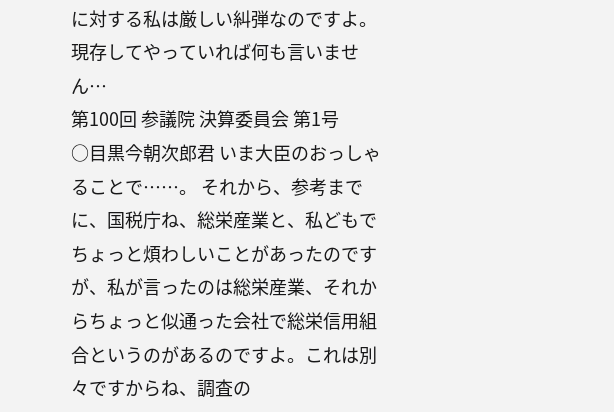に対する私は厳しい糾弾なのですよ。現存してやっていれば何も言いません…
第100回 参議院 決算委員会 第1号
○目黒今朝次郎君 いま大臣のおっしゃることで……。 それから、参考までに、国税庁ね、総栄産業と、私どもでちょっと煩わしいことがあったのですが、私が言ったのは総栄産業、それからちょっと似通った会社で総栄信用組合というのがあるのですよ。これは別々ですからね、調査の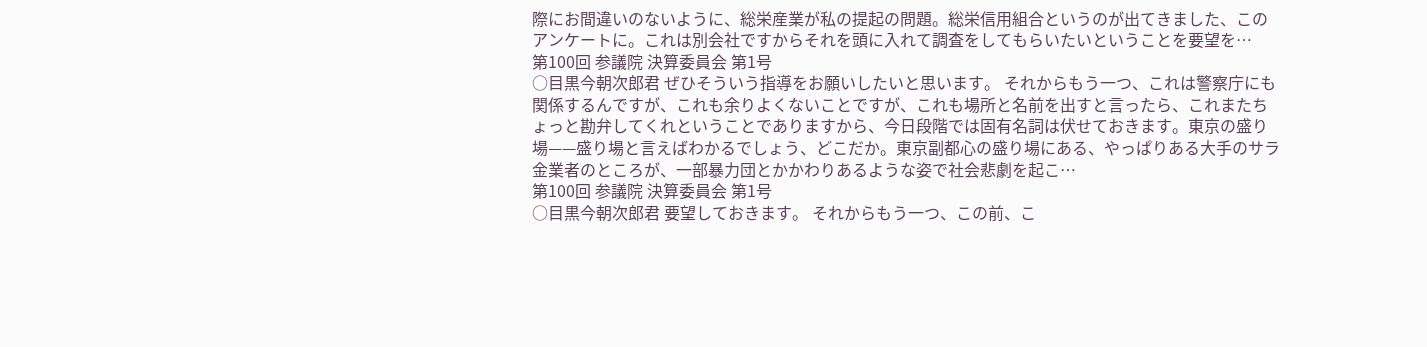際にお間違いのないように、総栄産業が私の提起の問題。総栄信用組合というのが出てきました、このアンケートに。これは別会社ですからそれを頭に入れて調査をしてもらいたいということを要望を…
第100回 参議院 決算委員会 第1号
○目黒今朝次郎君 ぜひそういう指導をお願いしたいと思います。 それからもう一つ、これは警察庁にも関係するんですが、これも余りよくないことですが、これも場所と名前を出すと言ったら、これまたちょっと勘弁してくれということでありますから、今日段階では固有名詞は伏せておきます。東京の盛り場——盛り場と言えばわかるでしょう、どこだか。東京副都心の盛り場にある、やっぱりある大手のサラ金業者のところが、一部暴力団とかかわりあるような姿で社会悲劇を起こ…
第100回 参議院 決算委員会 第1号
○目黒今朝次郎君 要望しておきます。 それからもう一つ、この前、こ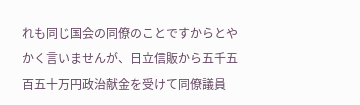れも同じ国会の同僚のことですからとやかく言いませんが、日立信販から五千五百五十万円政治献金を受けて同僚議員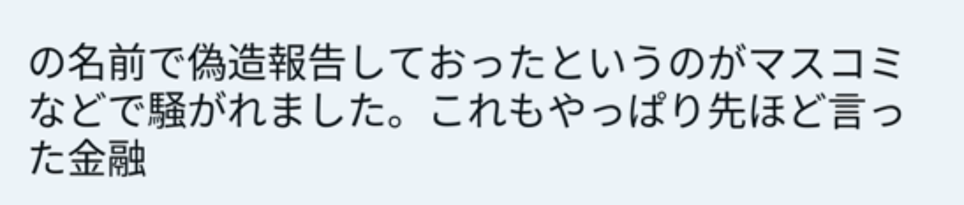の名前で偽造報告しておったというのがマスコミなどで騒がれました。これもやっぱり先ほど言った金融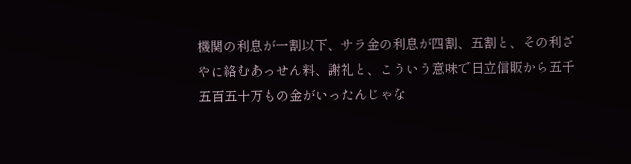機関の利息が一割以下、サラ金の利息が四割、五割と、その利ざやに絡むあっせん料、謝礼と、こういう意味で日立信販から五千五百五十万もの金がいったんじゃな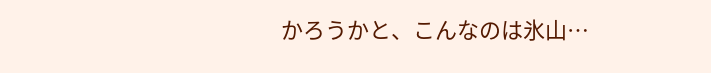かろうかと、こんなのは氷山…